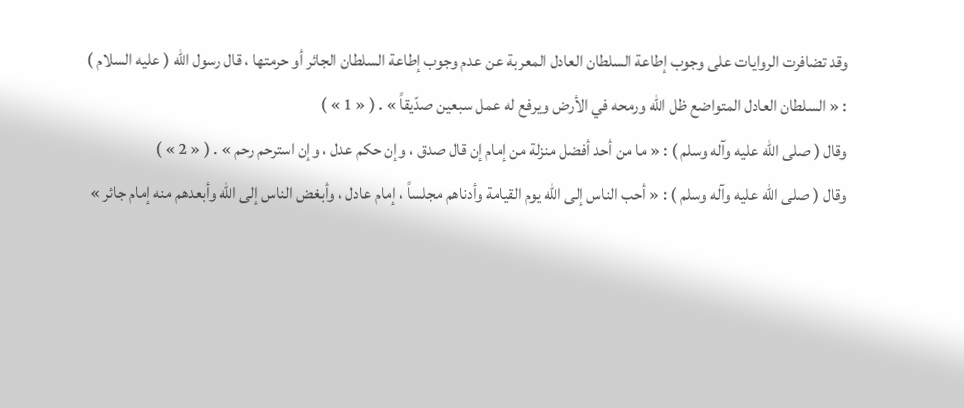وقد تضافرت الروايات على وجوب إطاعة السلطان العادل المعربة عن عدم وجوب إطاعة السلطان الجائر أو حرمتها ، قال رسول الله ( عليه السلام ) : « السلطان العادل المتواضع ظل الله ورمحه في الأرض ويرفع له عمل سبعين صدّيقاً » . ( « 1 » )
وقال ( صلى الله عليه وآله وسلم ) : « ما من أحد أفضل منزلة من إمام إن قال صدق ، وإن حكم عدل ، وإن استرحم رحم » . ( « 2 » )
وقال ( صلى الله عليه وآله وسلم ) : « أحب الناس إلى الله يوم القيامة وأدناهم مجلساً ، إمام عادل ، وأبغض الناس إلى الله وأبعدهم منه إمام جائر »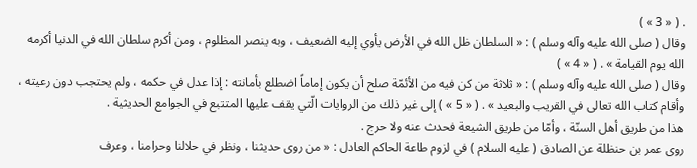. ( « 3 » )
وقال ( صلى الله عليه وآله وسلم ) : « السلطان ظل الله في الأرض يأوي إليه الضعيف ، وبه ينصر المظلوم ، ومن أكرم سلطان الله في الدنيا أكرمه الله يوم القيامة » . ( « 4 » )
وقال ( صلى الله عليه وآله وسلم ) : « ثلاثة من كن فيه من الأئمّة صلح أن يكون إماماً اضطلع بأمانته : إذا عدل في حكمه ، ولم يحتجب دون رعيته ، وأقام كتاب الله تعالى في القريب والبعيد » . ( « 5 » ) إلى غير ذلك من الروايات الّتي يقف عليها المتتبع في الجوامع الحديثية .
هذا من طريق أهل السنّة ، وأمّا من طريق الشيعة فحدث عنه ولا حرج .
روى عمر بن حنظلة عن الصادق ( عليه السلام ) في لزوم طاعة الحاكم العادل : « من روى حديثنا ، ونظر في حلالنا وحرامنا ، وعرف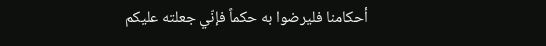أحكامنا فليرضوا به حكماً فإنّي جعلته عليكم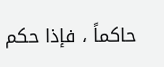حاكماً ، فإذا حكم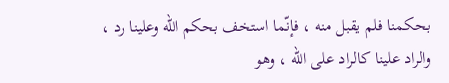بحكمنا فلم يقبل منه ، فإنّما استخف بحكم الله وعلينا رد ، والراد علينا كالراد على الله ، وهو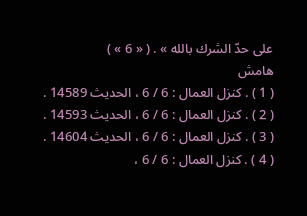على حدّ الشرك بالله » . ( « 6 » )
هامش
( 1 ) . كنزل العمال : 6 / 6 ، الحديث 14589 .
( 2 ) . كنزل العمال : 6 / 6 ، الحديث 14593 .
( 3 ) . كنزل العمال : 6 / 6 ، الحديث 14604 .
( 4 ) . كنزل العمال : 6 / 6 ،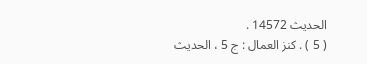الحديث 14572 .
( 5 ) . كنز العمال : ج 5 ، الحديث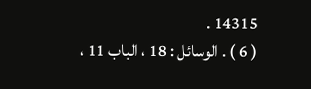14315 .
( 6 ) . الوسائل : 18 ، الباب 11 ،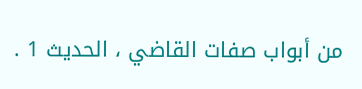من أبواب صفات القاضي ، الحديث 1 .